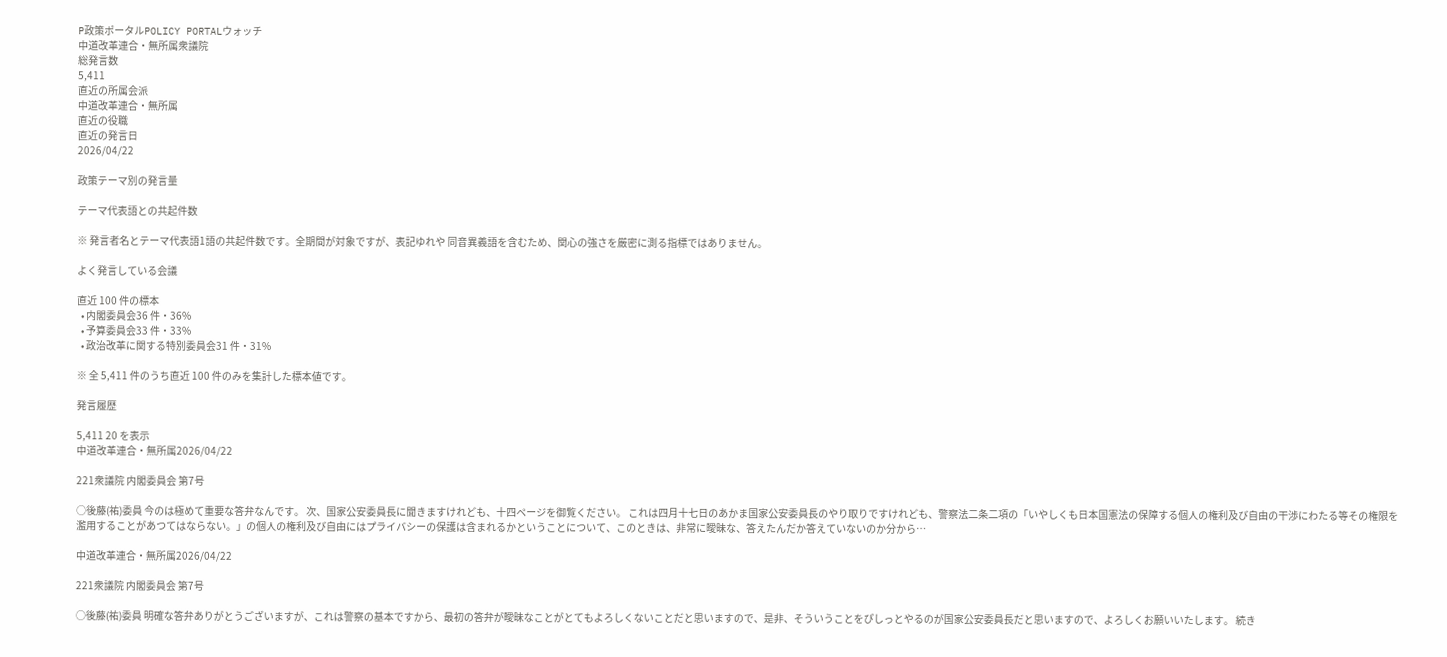P政策ポータルPOLICY PORTALウォッチ
中道改革連合・無所属衆議院
総発言数
5,411
直近の所属会派
中道改革連合・無所属
直近の役職
直近の発言日
2026/04/22

政策テーマ別の発言量

テーマ代表語との共起件数

※ 発言者名とテーマ代表語1語の共起件数です。全期間が対象ですが、表記ゆれや 同音異義語を含むため、関心の強さを厳密に測る指標ではありません。

よく発言している会議

直近 100 件の標本
  • 内閣委員会36 件・36%
  • 予算委員会33 件・33%
  • 政治改革に関する特別委員会31 件・31%

※ 全 5,411 件のうち直近 100 件のみを集計した標本値です。

発言履歴

5,411 20 を表示
中道改革連合・無所属2026/04/22

221衆議院 内閣委員会 第7号

○後藤(祐)委員 今のは極めて重要な答弁なんです。 次、国家公安委員長に聞きますけれども、十四ページを御覧ください。 これは四月十七日のあかま国家公安委員長のやり取りですけれども、警察法二条二項の「いやしくも日本国憲法の保障する個人の権利及び自由の干渉にわたる等その権限を濫用することがあつてはならない。」の個人の権利及び自由にはプライバシーの保護は含まれるかということについて、このときは、非常に曖昧な、答えたんだか答えていないのか分から…

中道改革連合・無所属2026/04/22

221衆議院 内閣委員会 第7号

○後藤(祐)委員 明確な答弁ありがとうございますが、これは警察の基本ですから、最初の答弁が曖昧なことがとてもよろしくないことだと思いますので、是非、そういうことをぴしっとやるのが国家公安委員長だと思いますので、よろしくお願いいたします。 続き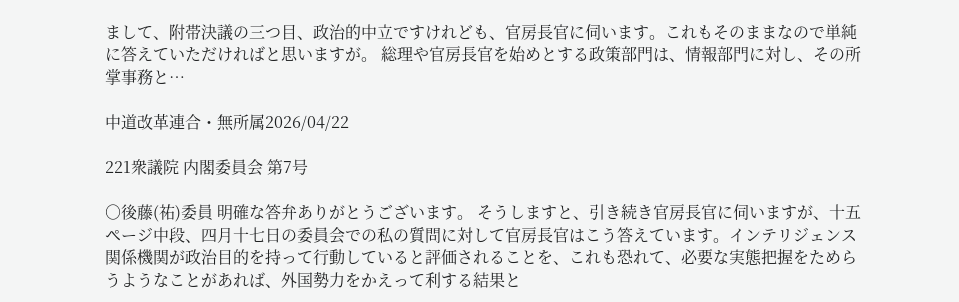まして、附帯決議の三つ目、政治的中立ですけれども、官房長官に伺います。これもそのままなので単純に答えていただければと思いますが。 総理や官房長官を始めとする政策部門は、情報部門に対し、その所掌事務と…

中道改革連合・無所属2026/04/22

221衆議院 内閣委員会 第7号

○後藤(祐)委員 明確な答弁ありがとうございます。 そうしますと、引き続き官房長官に伺いますが、十五ページ中段、四月十七日の委員会での私の質問に対して官房長官はこう答えています。インテリジェンス関係機関が政治目的を持って行動していると評価されることを、これも恐れて、必要な実態把握をためらうようなことがあれば、外国勢力をかえって利する結果と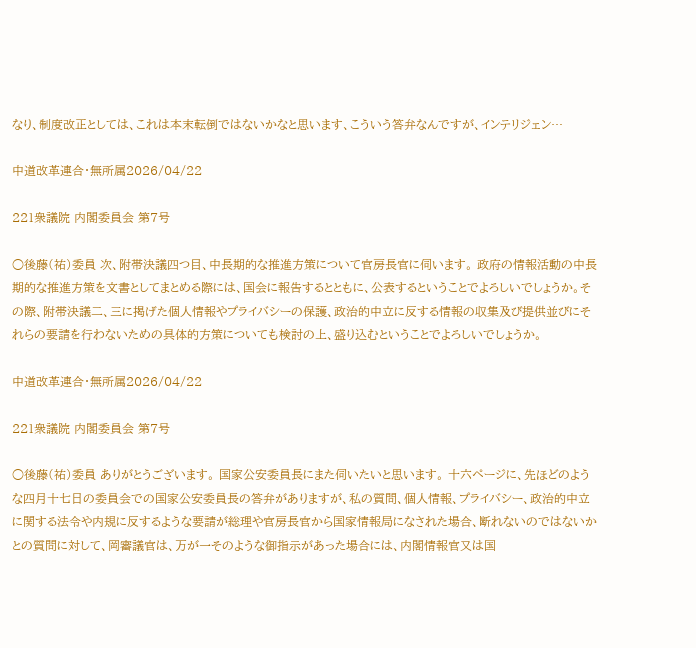なり、制度改正としては、これは本末転倒ではないかなと思います、こういう答弁なんですが、インテリジェン…

中道改革連合・無所属2026/04/22

221衆議院 内閣委員会 第7号

○後藤(祐)委員 次、附帯決議四つ目、中長期的な推進方策について官房長官に伺います。 政府の情報活動の中長期的な推進方策を文書としてまとめる際には、国会に報告するとともに、公表するということでよろしいでしょうか。その際、附帯決議二、三に掲げた個人情報やプライバシーの保護、政治的中立に反する情報の収集及び提供並びにそれらの要請を行わないための具体的方策についても検討の上、盛り込むということでよろしいでしょうか。

中道改革連合・無所属2026/04/22

221衆議院 内閣委員会 第7号

○後藤(祐)委員 ありがとうございます。 国家公安委員長にまた伺いたいと思います。 十六ページに、先ほどのような四月十七日の委員会での国家公安委員長の答弁がありますが、私の質問、個人情報、プライバシー、政治的中立に関する法令や内規に反するような要請が総理や官房長官から国家情報局になされた場合、断れないのではないかとの質問に対して、岡審議官は、万が一そのような御指示があった場合には、内閣情報官又は国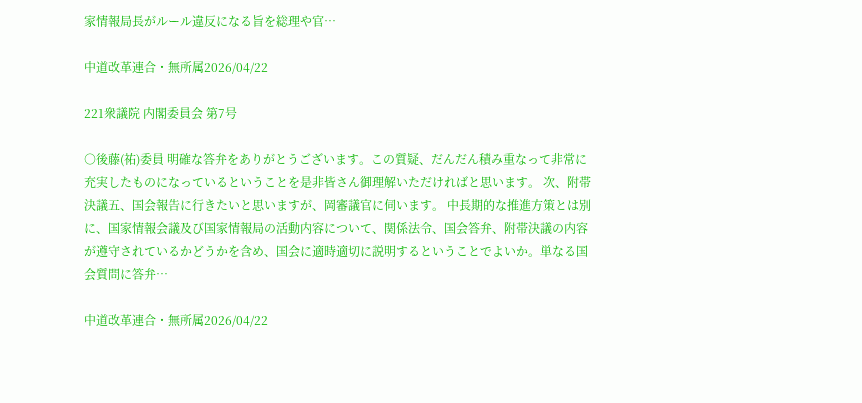家情報局長がルール違反になる旨を総理や官…

中道改革連合・無所属2026/04/22

221衆議院 内閣委員会 第7号

○後藤(祐)委員 明確な答弁をありがとうございます。この質疑、だんだん積み重なって非常に充実したものになっているということを是非皆さん御理解いただければと思います。 次、附帯決議五、国会報告に行きたいと思いますが、岡審議官に伺います。 中長期的な推進方策とは別に、国家情報会議及び国家情報局の活動内容について、関係法令、国会答弁、附帯決議の内容が遵守されているかどうかを含め、国会に適時適切に説明するということでよいか。単なる国会質問に答弁…

中道改革連合・無所属2026/04/22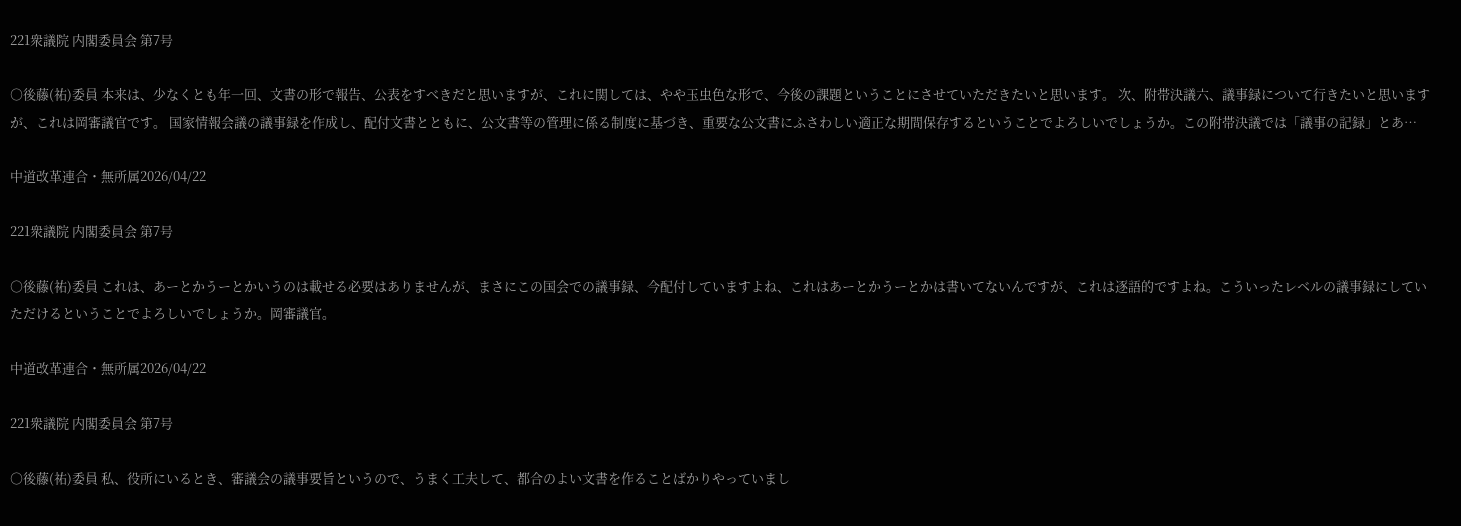221衆議院 内閣委員会 第7号

○後藤(祐)委員 本来は、少なくとも年一回、文書の形で報告、公表をすべきだと思いますが、これに関しては、やや玉虫色な形で、今後の課題ということにさせていただきたいと思います。 次、附帯決議六、議事録について行きたいと思いますが、これは岡審議官です。 国家情報会議の議事録を作成し、配付文書とともに、公文書等の管理に係る制度に基づき、重要な公文書にふさわしい適正な期間保存するということでよろしいでしょうか。この附帯決議では「議事の記録」とあ…

中道改革連合・無所属2026/04/22

221衆議院 内閣委員会 第7号

○後藤(祐)委員 これは、あーとかうーとかいうのは載せる必要はありませんが、まさにこの国会での議事録、今配付していますよね、これはあーとかうーとかは書いてないんですが、これは逐語的ですよね。こういったレベルの議事録にしていただけるということでよろしいでしょうか。岡審議官。

中道改革連合・無所属2026/04/22

221衆議院 内閣委員会 第7号

○後藤(祐)委員 私、役所にいるとき、審議会の議事要旨というので、うまく工夫して、都合のよい文書を作ることばかりやっていまし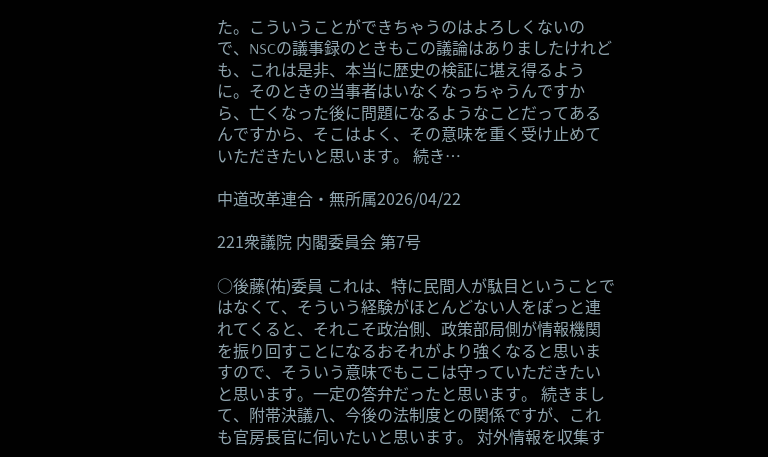た。こういうことができちゃうのはよろしくないので、NSCの議事録のときもこの議論はありましたけれども、これは是非、本当に歴史の検証に堪え得るように。そのときの当事者はいなくなっちゃうんですから、亡くなった後に問題になるようなことだってあるんですから、そこはよく、その意味を重く受け止めていただきたいと思います。 続き…

中道改革連合・無所属2026/04/22

221衆議院 内閣委員会 第7号

○後藤(祐)委員 これは、特に民間人が駄目ということではなくて、そういう経験がほとんどない人をぽっと連れてくると、それこそ政治側、政策部局側が情報機関を振り回すことになるおそれがより強くなると思いますので、そういう意味でもここは守っていただきたいと思います。一定の答弁だったと思います。 続きまして、附帯決議八、今後の法制度との関係ですが、これも官房長官に伺いたいと思います。 対外情報を収集す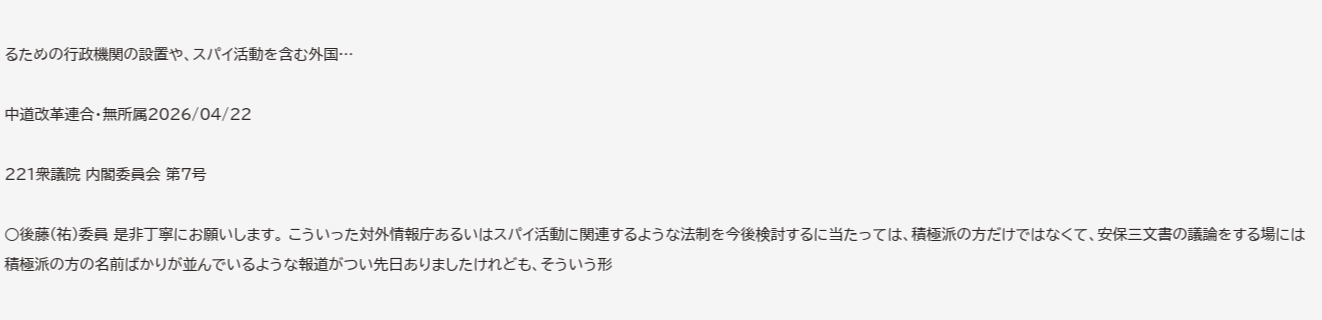るための行政機関の設置や、スパイ活動を含む外国…

中道改革連合・無所属2026/04/22

221衆議院 内閣委員会 第7号

○後藤(祐)委員 是非丁寧にお願いします。 こういった対外情報庁あるいはスパイ活動に関連するような法制を今後検討するに当たっては、積極派の方だけではなくて、安保三文書の議論をする場には積極派の方の名前ばかりが並んでいるような報道がつい先日ありましたけれども、そういう形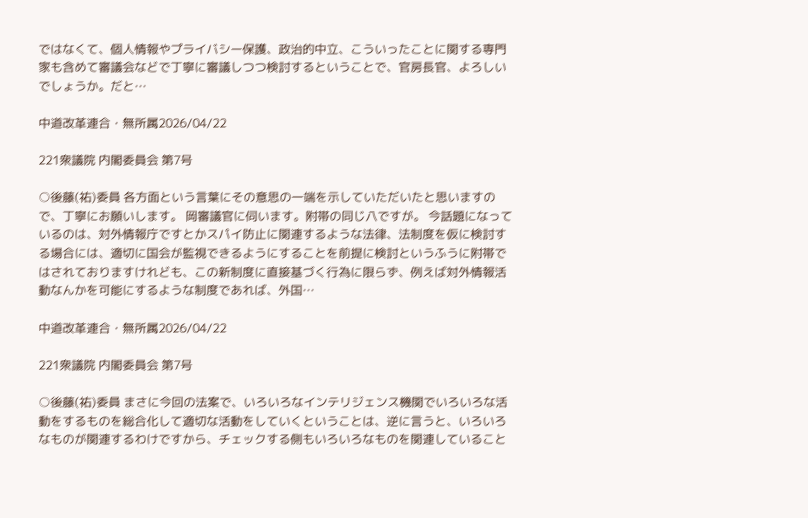ではなくて、個人情報やプライバシー保護、政治的中立、こういったことに関する専門家も含めて審議会などで丁寧に審議しつつ検討するということで、官房長官、よろしいでしょうか。だと…

中道改革連合・無所属2026/04/22

221衆議院 内閣委員会 第7号

○後藤(祐)委員 各方面という言葉にその意思の一端を示していただいたと思いますので、丁寧にお願いします。 岡審議官に伺います。附帯の同じ八ですが。 今話題になっているのは、対外情報庁ですとかスパイ防止に関連するような法律、法制度を仮に検討する場合には、適切に国会が監視できるようにすることを前提に検討というふうに附帯ではされておりますけれども、この新制度に直接基づく行為に限らず、例えば対外情報活動なんかを可能にするような制度であれば、外国…

中道改革連合・無所属2026/04/22

221衆議院 内閣委員会 第7号

○後藤(祐)委員 まさに今回の法案で、いろいろなインテリジェンス機関でいろいろな活動をするものを総合化して適切な活動をしていくということは、逆に言うと、いろいろなものが関連するわけですから、チェックする側もいろいろなものを関連していること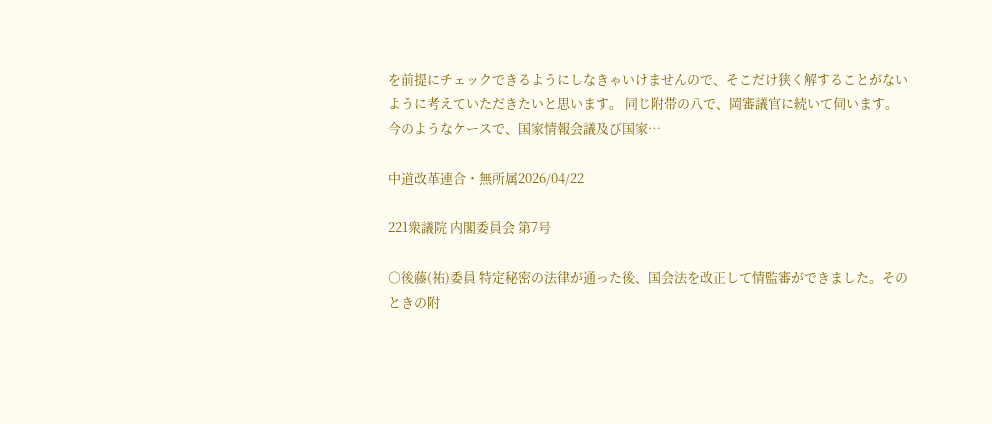を前提にチェックできるようにしなきゃいけませんので、そこだけ狭く解することがないように考えていただきたいと思います。 同じ附帯の八で、岡審議官に続いて伺います。 今のようなケースで、国家情報会議及び国家…

中道改革連合・無所属2026/04/22

221衆議院 内閣委員会 第7号

○後藤(祐)委員 特定秘密の法律が通った後、国会法を改正して情監審ができました。そのときの附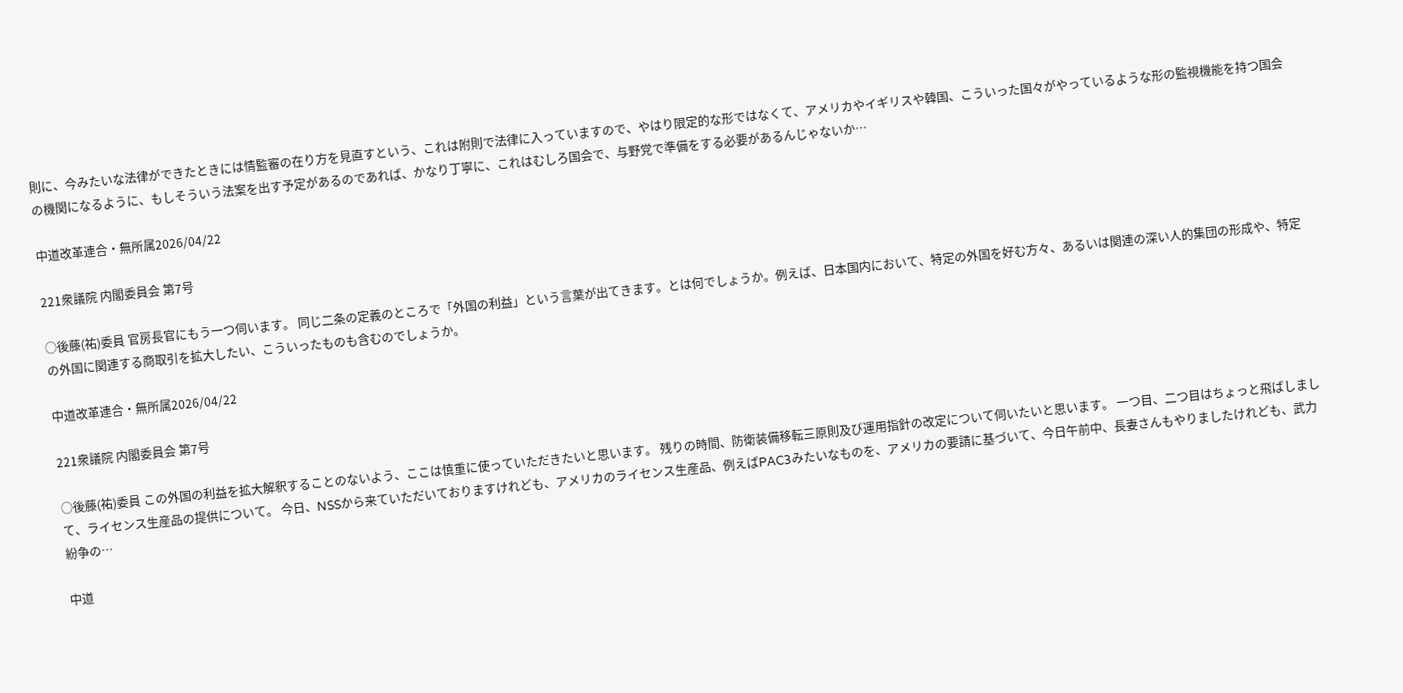則に、今みたいな法律ができたときには情監審の在り方を見直すという、これは附則で法律に入っていますので、やはり限定的な形ではなくて、アメリカやイギリスや韓国、こういった国々がやっているような形の監視機能を持つ国会の機関になるように、もしそういう法案を出す予定があるのであれば、かなり丁寧に、これはむしろ国会で、与野党で準備をする必要があるんじゃないか…

中道改革連合・無所属2026/04/22

221衆議院 内閣委員会 第7号

○後藤(祐)委員 官房長官にもう一つ伺います。 同じ二条の定義のところで「外国の利益」という言葉が出てきます。とは何でしょうか。例えば、日本国内において、特定の外国を好む方々、あるいは関連の深い人的集団の形成や、特定の外国に関連する商取引を拡大したい、こういったものも含むのでしょうか。

中道改革連合・無所属2026/04/22

221衆議院 内閣委員会 第7号

○後藤(祐)委員 この外国の利益を拡大解釈することのないよう、ここは慎重に使っていただきたいと思います。 残りの時間、防衛装備移転三原則及び運用指針の改定について伺いたいと思います。 一つ目、二つ目はちょっと飛ばしまして、ライセンス生産品の提供について。 今日、NSSから来ていただいておりますけれども、アメリカのライセンス生産品、例えばPAC3みたいなものを、アメリカの要請に基づいて、今日午前中、長妻さんもやりましたけれども、武力紛争の…

中道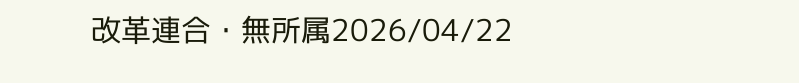改革連合・無所属2026/04/22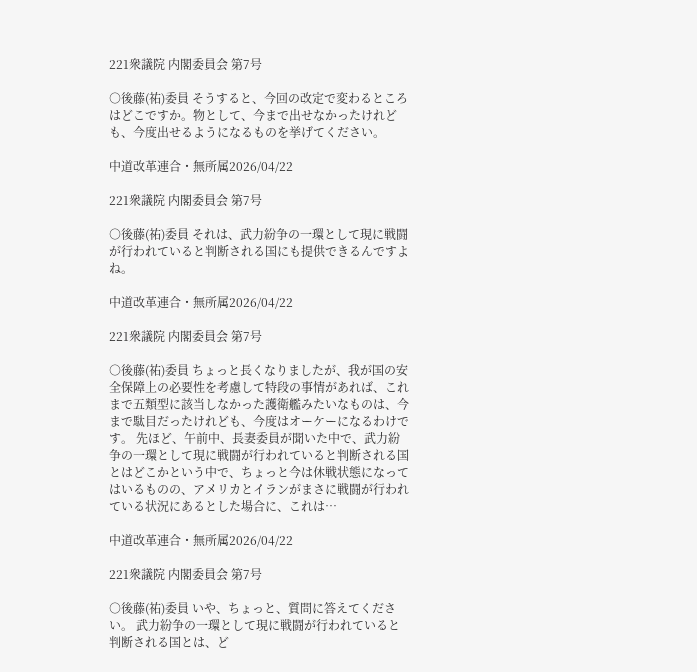221衆議院 内閣委員会 第7号

○後藤(祐)委員 そうすると、今回の改定で変わるところはどこですか。物として、今まで出せなかったけれども、今度出せるようになるものを挙げてください。

中道改革連合・無所属2026/04/22

221衆議院 内閣委員会 第7号

○後藤(祐)委員 それは、武力紛争の一環として現に戦闘が行われていると判断される国にも提供できるんですよね。

中道改革連合・無所属2026/04/22

221衆議院 内閣委員会 第7号

○後藤(祐)委員 ちょっと長くなりましたが、我が国の安全保障上の必要性を考慮して特段の事情があれば、これまで五類型に該当しなかった護衛艦みたいなものは、今まで駄目だったけれども、今度はオーケーになるわけです。 先ほど、午前中、長妻委員が聞いた中で、武力紛争の一環として現に戦闘が行われていると判断される国とはどこかという中で、ちょっと今は休戦状態になってはいるものの、アメリカとイランがまさに戦闘が行われている状況にあるとした場合に、これは…

中道改革連合・無所属2026/04/22

221衆議院 内閣委員会 第7号

○後藤(祐)委員 いや、ちょっと、質問に答えてください。 武力紛争の一環として現に戦闘が行われていると判断される国とは、ど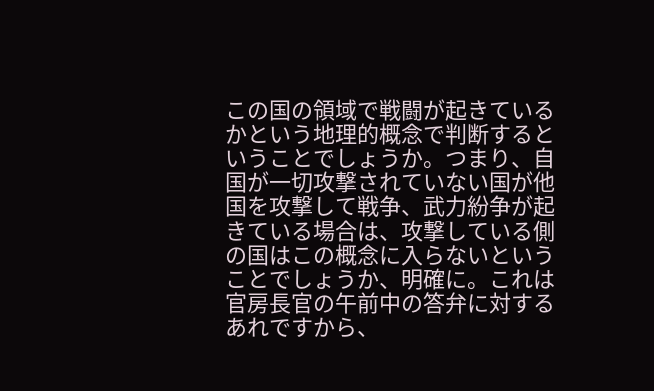この国の領域で戦闘が起きているかという地理的概念で判断するということでしょうか。つまり、自国が一切攻撃されていない国が他国を攻撃して戦争、武力紛争が起きている場合は、攻撃している側の国はこの概念に入らないということでしょうか、明確に。これは官房長官の午前中の答弁に対するあれですから、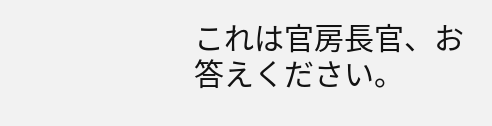これは官房長官、お答えください。